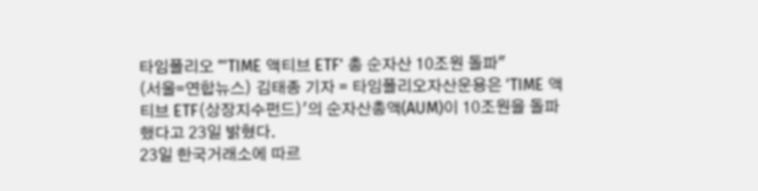타임폴리오 "'TIME 액티브 ETF' 총 순자산 10조원 돌파"
(서울=연합뉴스) 김태종 기자 = 타임폴리오자산운용은 'TIME 액티브 ETF(상장지수펀드)'의 순자산총액(AUM)이 10조원을 돌파했다고 23일 밝혔다.
23일 한국거래소에 따르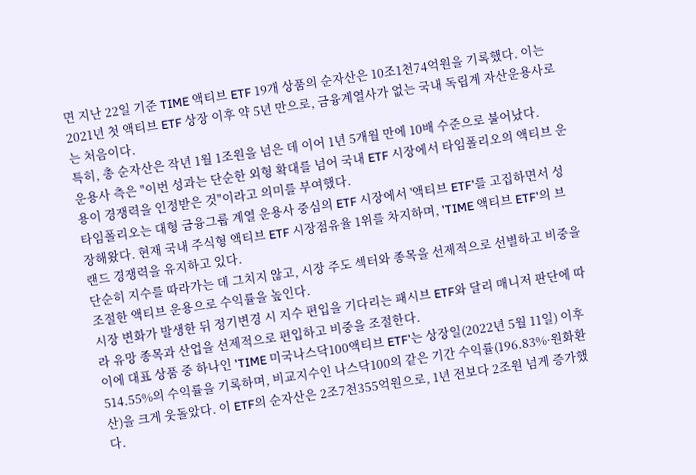면 지난 22일 기준 TIME 액티브 ETF 19개 상품의 순자산은 10조1천74억원을 기록했다. 이는 2021년 첫 액티브 ETF 상장 이후 약 5년 만으로, 금융계열사가 없는 국내 독립계 자산운용사로는 처음이다.
특히, 총 순자산은 작년 1월 1조원을 넘은 데 이어 1년 5개월 만에 10배 수준으로 불어났다.
운용사 측은 "이번 성과는 단순한 외형 확대를 넘어 국내 ETF 시장에서 타임폴리오의 액티브 운용이 경쟁력을 인정받은 것"이라고 의미를 부여했다.
타임폴리오는 대형 금융그룹 계열 운용사 중심의 ETF 시장에서 '액티브 ETF'를 고집하면서 성장해왔다. 현재 국내 주식형 액티브 ETF 시장점유율 1위를 차지하며, 'TIME 액티브 ETF'의 브랜드 경쟁력을 유지하고 있다.
단순히 지수를 따라가는 데 그치지 않고, 시장 주도 섹터와 종목을 선제적으로 선별하고 비중을 조절한 액티브 운용으로 수익률을 높인다.
시장 변화가 발생한 뒤 정기변경 시 지수 편입을 기다리는 패시브 ETF와 달리 매니저 판단에 따라 유망 종목과 산업을 선제적으로 편입하고 비중을 조절한다.
이에 대표 상품 중 하나인 'TIME 미국나스닥100액티브 ETF'는 상장일(2022년 5월 11일) 이후 514.55%의 수익률을 기록하며, 비교지수인 나스닥100의 같은 기간 수익률(196.83%·원화환산)을 크게 웃돌았다. 이 ETF의 순자산은 2조7천355억원으로, 1년 전보다 2조원 넘게 증가했다.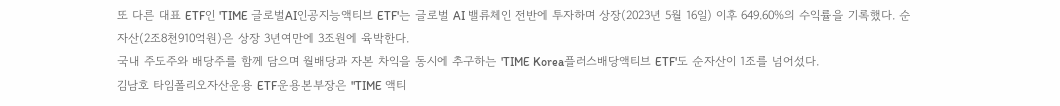또 다른 대표 ETF인 'TIME 글로벌AI인공지능액티브 ETF'는 글로벌 AI 밸류체인 전반에 투자하며 상장(2023년 5월 16일) 이후 649.60%의 수익률을 기록했다. 순자산(2조8천910억원)은 상장 3년여만에 3조원에 육박한다.
국내 주도주와 배당주를 함께 담으며 월배당과 자본 차익을 동시에 추구하는 'TIME Korea플러스배당액티브 ETF'도 순자산이 1조를 넘어섰다.
김남호 타임폴리오자산운용 ETF운용본부장은 "TIME 액티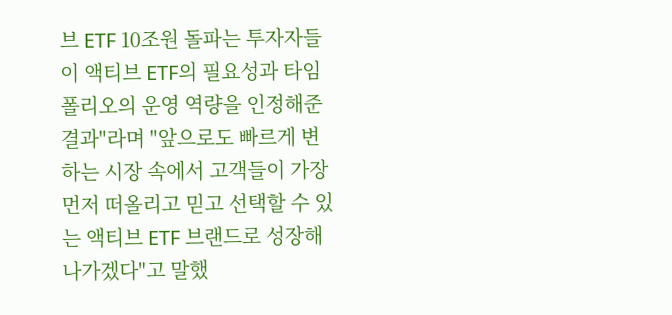브 ETF 10조원 돌파는 투자자들이 액티브 ETF의 필요성과 타임폴리오의 운영 역량을 인정해준 결과"라며 "앞으로도 빠르게 변하는 시장 속에서 고객들이 가장 먼저 떠올리고 믿고 선택할 수 있는 액티브 ETF 브랜드로 성장해 나가겠다"고 말했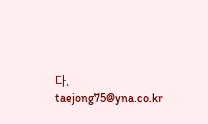다.
taejong75@yna.co.kr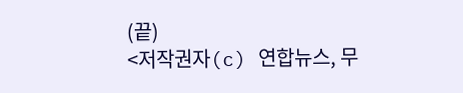(끝)
<저작권자(c) 연합뉴스, 무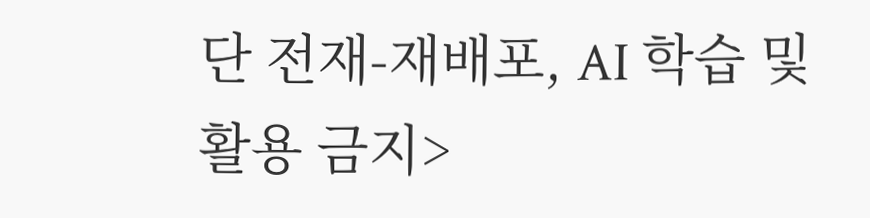단 전재-재배포, AI 학습 및 활용 금지>